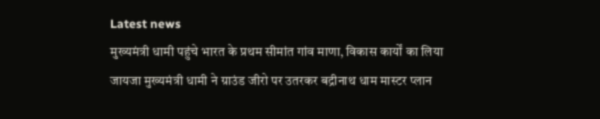Latest news
मुख्यमंत्री धामी पहुंचे भारत के प्रथम सीमांत गांव माणा, विकास कार्यों का लिया जायजा मुख्यमंत्री धामी ने ग्राउंड जीरो पर उतरकर बद्रीनाथ धाम मास्टर प्लान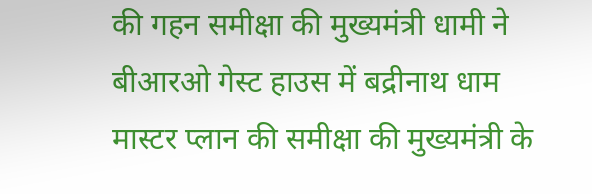की गहन समीक्षा की मुख्यमंत्री धामी ने बीआरओ गेस्ट हाउस में बद्रीनाथ धाम मास्टर प्लान की समीक्षा की मुख्यमंत्री के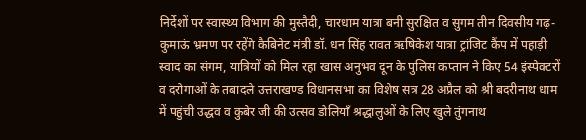निर्देशों पर स्वास्थ्य विभाग की मुस्तैदी, चारधाम यात्रा बनी सुरक्षित व सुगम तीन दिवसीय गढ़-कुमाऊं भ्रमण पर रहेंगे कैबिनेट मंत्री डॉ. धन सिंह रावत ऋषिकेश यात्रा ट्रांजिट कैंप में पहाड़ी स्वाद का संगम, यात्रियों को मिल रहा खास अनुभव दून के पुलिस कप्तान ने किए 54 इंस्पेक्टरों व दरोगाओं के तबादले उत्तराखण्ड विधानसभा का विशेष सत्र 28 अप्रैल को श्री बदरीनाथ धाम में पहुंची उद्धव व कुबेर जी की उत्सव डोलियाँ श्रद्धालुओं के लिए खुले तुंगनाथ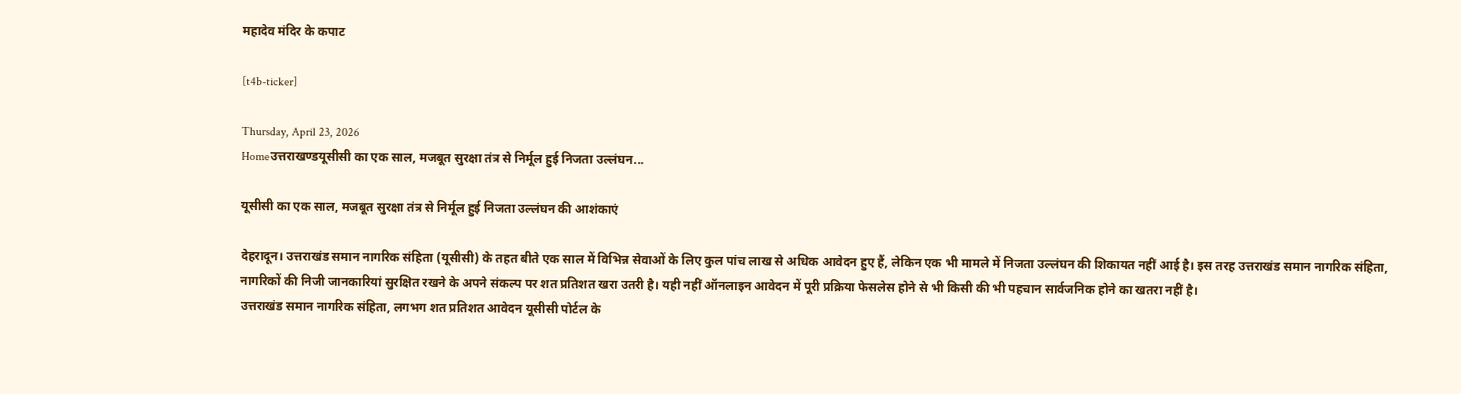महादेव मंदिर के कपाट

[t4b-ticker]

Thursday, April 23, 2026
Homeउत्तराखण्डयूसीसी का एक साल, मजबूत सुरक्षा तंत्र से निर्मूल हुई निजता उल्लंघन...

यूसीसी का एक साल, मजबूत सुरक्षा तंत्र से निर्मूल हुई निजता उल्लंघन की आशंकाएं

देहरादून। उत्तराखंड समान नागरिक संहिता (यूसीसी) के तहत बीते एक साल में विभिन्न सेवाओं के लिए कुल पांच लाख से अधिक आवेदन हुए हैं, लेकिन एक भी मामले में निजता उल्लंघन की शिकायत नहीं आई है। इस तरह उत्तराखंड समान नागरिक संहिता, नागरिकों की निजी जानकारियां सुरक्षित रखने के अपने संकल्प पर शत प्रतिशत खरा उतरी है। यही नहीं ऑनलाइन आवेदन में पूरी प्रक्रिया फेसलेस होने से भी किसी की भी पहचान सार्वजनिक होने का खतरा नहीं है।
उत्तराखंड समान नागरिक संहिता, लगभग शत प्रतिशत आवेदन यूसीसी पोर्टल के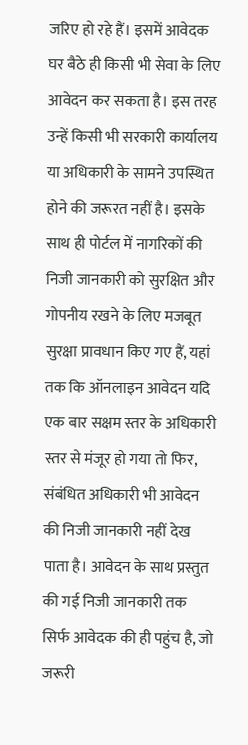जरिए हो रहे हैं। इसमें आवेदक घर बैठे ही किसी भी सेवा के लिए आवेदन कर सकता है। इस तरह उन्हें किसी भी सरकारी कार्यालय या अधिकारी के सामने उपस्थित होने की जरूरत नहीं है। इसके साथ ही पोर्टल में नागरिकों की निजी जानकारी को सुरक्षित और गोपनीय रखने के लिए मजबूत सुरक्षा प्रावधान किए गए हैं, यहां तक कि ऑनलाइन आवेदन यदि एक बार सक्षम स्तर के अधिकारी स्तर से मंजूर हो गया तो फिर, संबंधित अधिकारी भी आवेदन की निजी जानकारी नहीं देख पाता है। आवेदन के साथ प्रस्तुत की गई निजी जानकारी तक सिर्फ आवेदक की ही पहुंच है, जो जरूरी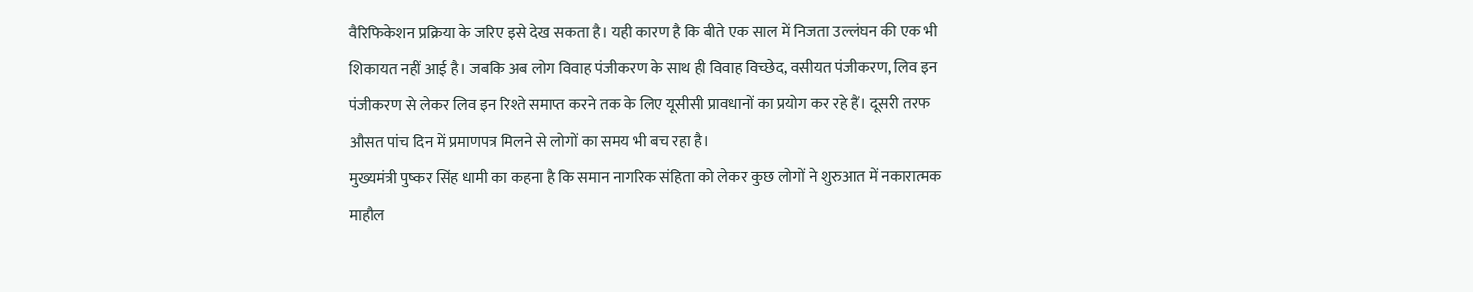वैरिफिकेशन प्रक्रिया के जरिए इसे देख सकता है। यही कारण है कि बीते एक साल में निजता उल्लंघन की एक भी शिकायत नहीं आई है। जबकि अब लोग विवाह पंजीकरण के साथ ही विवाह विच्छेद, वसीयत पंजीकरण, लिव इन पंजीकरण से लेकर लिव इन रिश्ते समाप्त करने तक के लिए यूसीसी प्रावधानों का प्रयोग कर रहे हैं। दूसरी तरफ औसत पांच दिन में प्रमाणपत्र मिलने से लोगों का समय भी बच रहा है।
मुख्यमंत्री पुष्कर सिंह धामी का कहना है कि समान नागरिक संहिता को लेकर कुछ लोगों ने शुरुआत में नकारात्मक माहौल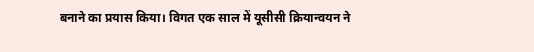बनाने का प्रयास किया। विगत एक साल में यूसीसी क्रियान्वयन ने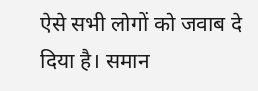ऐसे सभी लोगों को जवाब दे दिया है। समान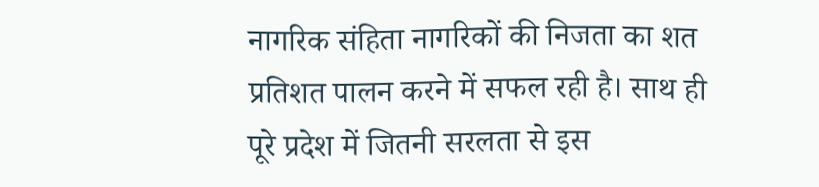नागरिक संहिता नागरिकों की निजता का शत प्रतिशत पालन करने में सफल रही है। साथ ही पूरे प्रदेश में जितनी सरलता से इस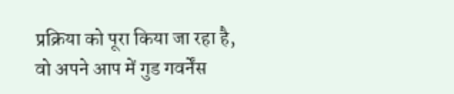प्रक्रिया को पूरा किया जा रहा है, वो अपने आप में गुड गवर्नेंस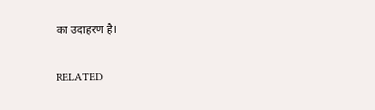का उदाहरण है।

RELATED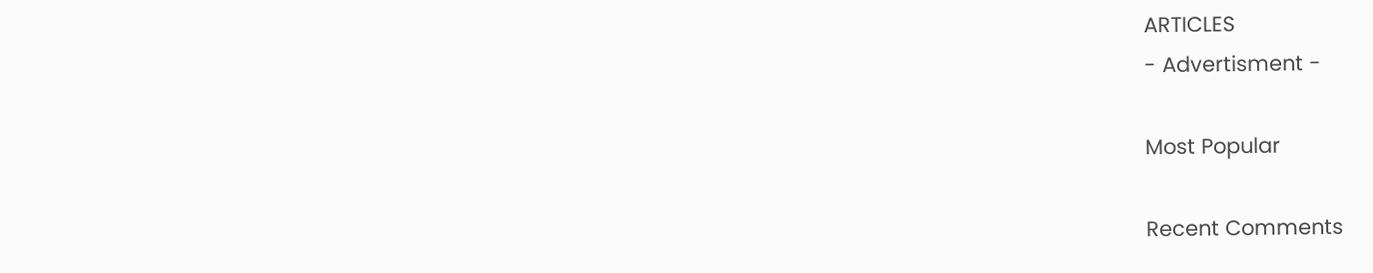ARTICLES
- Advertisment -

Most Popular

Recent Comments